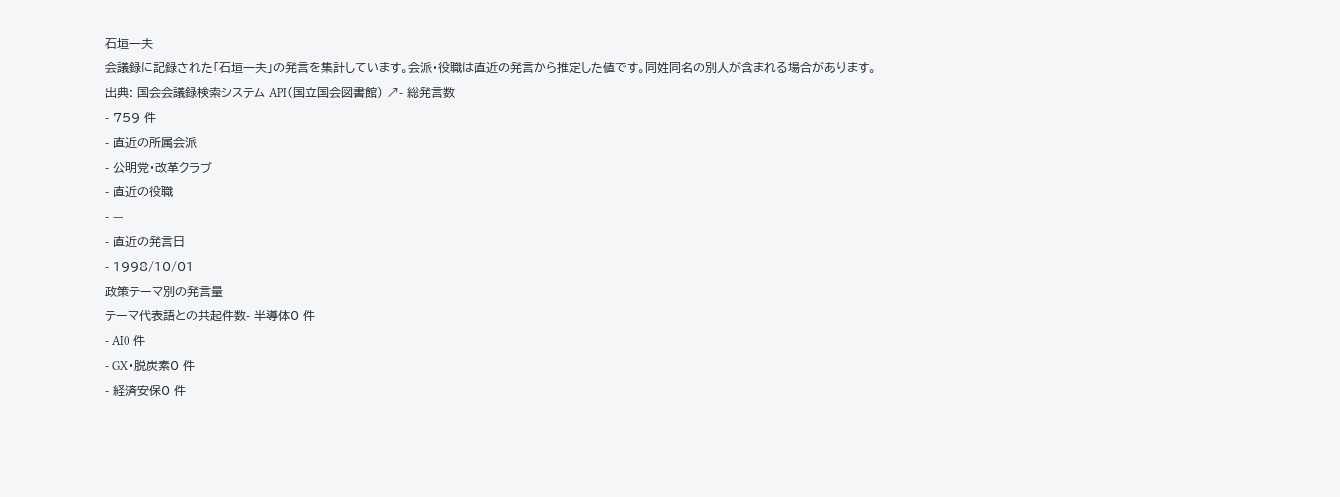石垣一夫
会議録に記録された「石垣一夫」の発言を集計しています。会派・役職は直近の発言から推定した値です。同姓同名の別人が含まれる場合があります。
出典: 国会会議録検索システム API(国立国会図書館) ↗- 総発言数
- 759 件
- 直近の所属会派
- 公明党・改革クラブ
- 直近の役職
- —
- 直近の発言日
- 1998/10/01
政策テーマ別の発言量
テーマ代表語との共起件数- 半導体0 件
- AI0 件
- GX・脱炭素0 件
- 経済安保0 件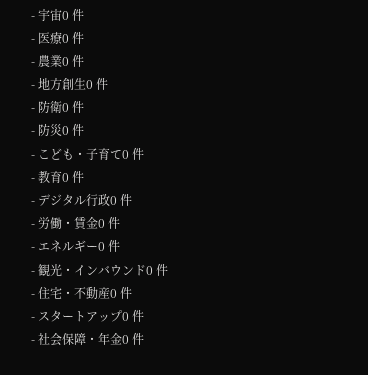- 宇宙0 件
- 医療0 件
- 農業0 件
- 地方創生0 件
- 防衛0 件
- 防災0 件
- こども・子育て0 件
- 教育0 件
- デジタル行政0 件
- 労働・賃金0 件
- エネルギー0 件
- 観光・インバウンド0 件
- 住宅・不動産0 件
- スタートアップ0 件
- 社会保障・年金0 件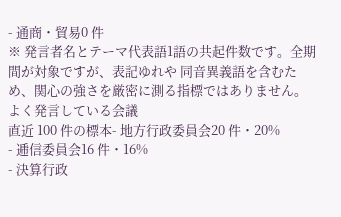- 通商・貿易0 件
※ 発言者名とテーマ代表語1語の共起件数です。全期間が対象ですが、表記ゆれや 同音異義語を含むため、関心の強さを厳密に測る指標ではありません。
よく発言している会議
直近 100 件の標本- 地方行政委員会20 件・20%
- 逓信委員会16 件・16%
- 決算行政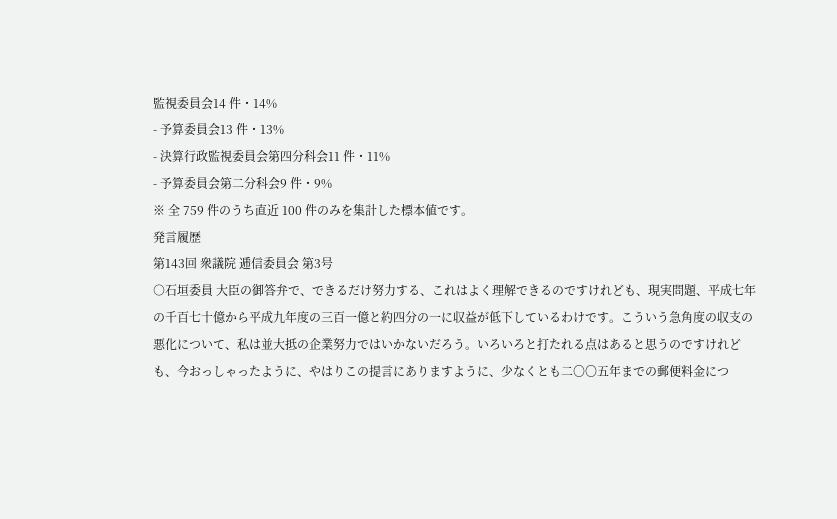監視委員会14 件・14%
- 予算委員会13 件・13%
- 決算行政監視委員会第四分科会11 件・11%
- 予算委員会第二分科会9 件・9%
※ 全 759 件のうち直近 100 件のみを集計した標本値です。
発言履歴
第143回 衆議院 逓信委員会 第3号
○石垣委員 大臣の御答弁で、できるだけ努力する、これはよく理解できるのですけれども、現実問題、平成七年の千百七十億から平成九年度の三百一億と約四分の一に収益が低下しているわけです。こういう急角度の収支の悪化について、私は並大抵の企業努力ではいかないだろう。いろいろと打たれる点はあると思うのですけれども、今おっしゃったように、やはりこの提言にありますように、少なくとも二〇〇五年までの郵便料金につ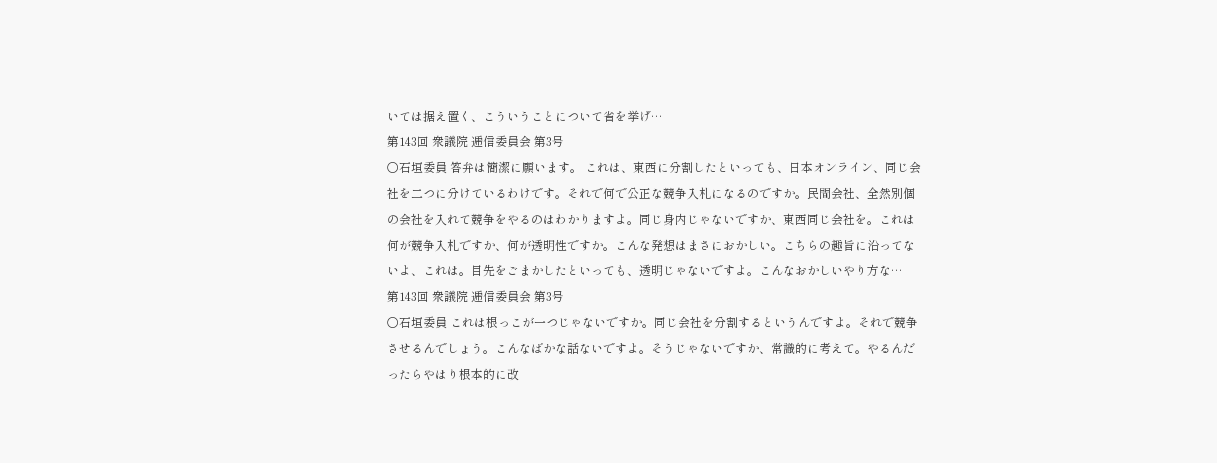いては据え置く、こういうことについて省を挙げ…
第143回 衆議院 逓信委員会 第3号
○石垣委員 答弁は簡潔に願います。 これは、東西に分割したといっても、日本オンライン、同じ会社を二つに分けているわけです。それで何で公正な競争入札になるのですか。民間会社、全然別個の会社を入れて競争をやるのはわかりますよ。同じ身内じゃないですか、東西同じ会社を。これは何が競争入札ですか、何が透明性ですか。こんな発想はまさにおかしい。こちらの趣旨に沿ってないよ、これは。目先をごまかしたといっても、透明じゃないですよ。こんなおかしいやり方な…
第143回 衆議院 逓信委員会 第3号
○石垣委員 これは根っこが一つじゃないですか。同じ会社を分割するというんですよ。それで競争させるんでしょう。こんなばかな話ないですよ。そうじゃないですか、常識的に考えて。やるんだったらやはり根本的に改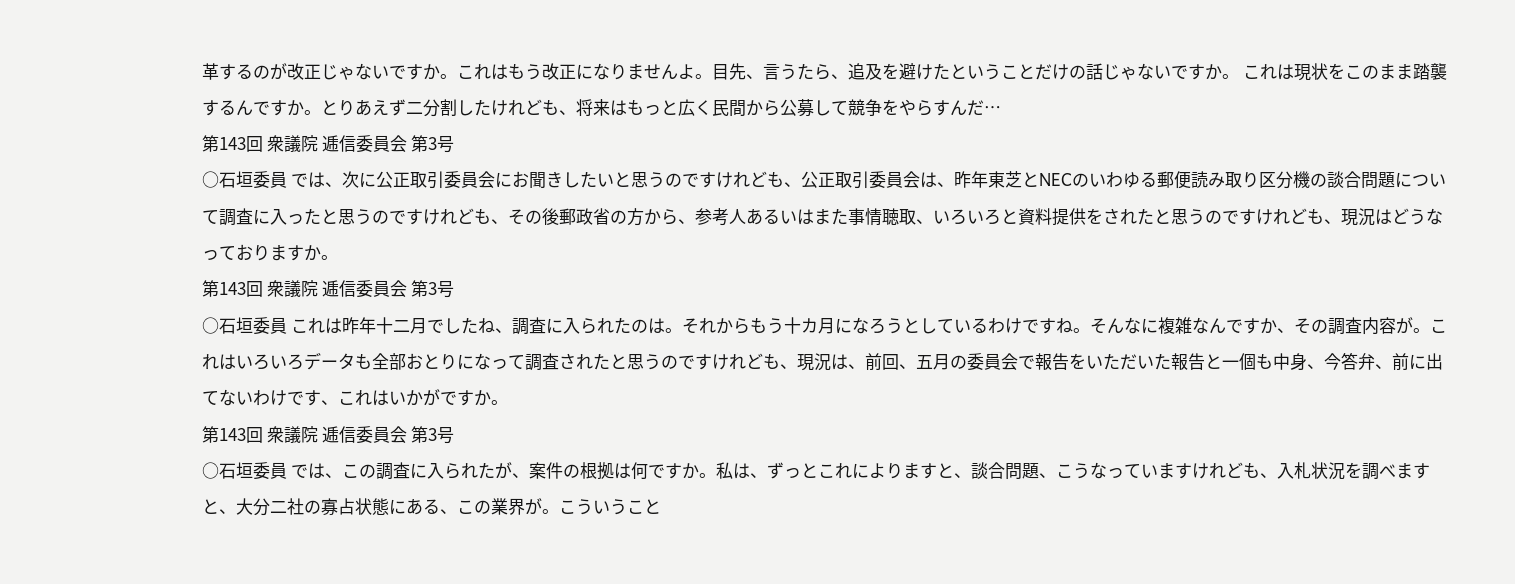革するのが改正じゃないですか。これはもう改正になりませんよ。目先、言うたら、追及を避けたということだけの話じゃないですか。 これは現状をこのまま踏襲するんですか。とりあえず二分割したけれども、将来はもっと広く民間から公募して競争をやらすんだ…
第143回 衆議院 逓信委員会 第3号
○石垣委員 では、次に公正取引委員会にお聞きしたいと思うのですけれども、公正取引委員会は、昨年東芝とNECのいわゆる郵便読み取り区分機の談合問題について調査に入ったと思うのですけれども、その後郵政省の方から、参考人あるいはまた事情聴取、いろいろと資料提供をされたと思うのですけれども、現況はどうなっておりますか。
第143回 衆議院 逓信委員会 第3号
○石垣委員 これは昨年十二月でしたね、調査に入られたのは。それからもう十カ月になろうとしているわけですね。そんなに複雑なんですか、その調査内容が。これはいろいろデータも全部おとりになって調査されたと思うのですけれども、現況は、前回、五月の委員会で報告をいただいた報告と一個も中身、今答弁、前に出てないわけです、これはいかがですか。
第143回 衆議院 逓信委員会 第3号
○石垣委員 では、この調査に入られたが、案件の根拠は何ですか。私は、ずっとこれによりますと、談合問題、こうなっていますけれども、入札状況を調べますと、大分二社の寡占状態にある、この業界が。こういうこと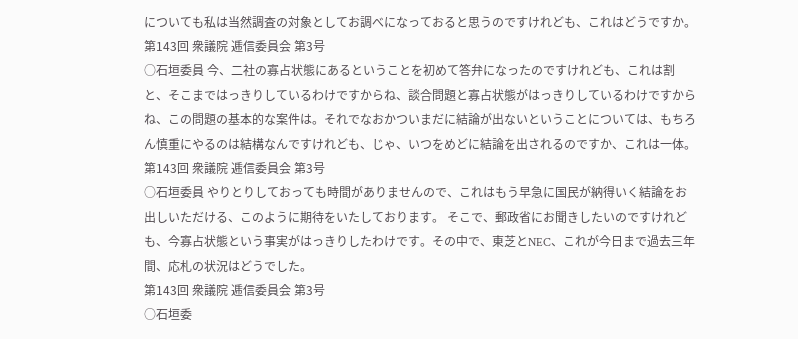についても私は当然調査の対象としてお調べになっておると思うのですけれども、これはどうですか。
第143回 衆議院 逓信委員会 第3号
○石垣委員 今、二社の寡占状態にあるということを初めて答弁になったのですけれども、これは割と、そこまではっきりしているわけですからね、談合問題と寡占状態がはっきりしているわけですからね、この問題の基本的な案件は。それでなおかついまだに結論が出ないということについては、もちろん慎重にやるのは結構なんですけれども、じゃ、いつをめどに結論を出されるのですか、これは一体。
第143回 衆議院 逓信委員会 第3号
○石垣委員 やりとりしておっても時間がありませんので、これはもう早急に国民が納得いく結論をお出しいただける、このように期待をいたしております。 そこで、郵政省にお聞きしたいのですけれども、今寡占状態という事実がはっきりしたわけです。その中で、東芝とNEC、これが今日まで過去三年間、応札の状況はどうでした。
第143回 衆議院 逓信委員会 第3号
○石垣委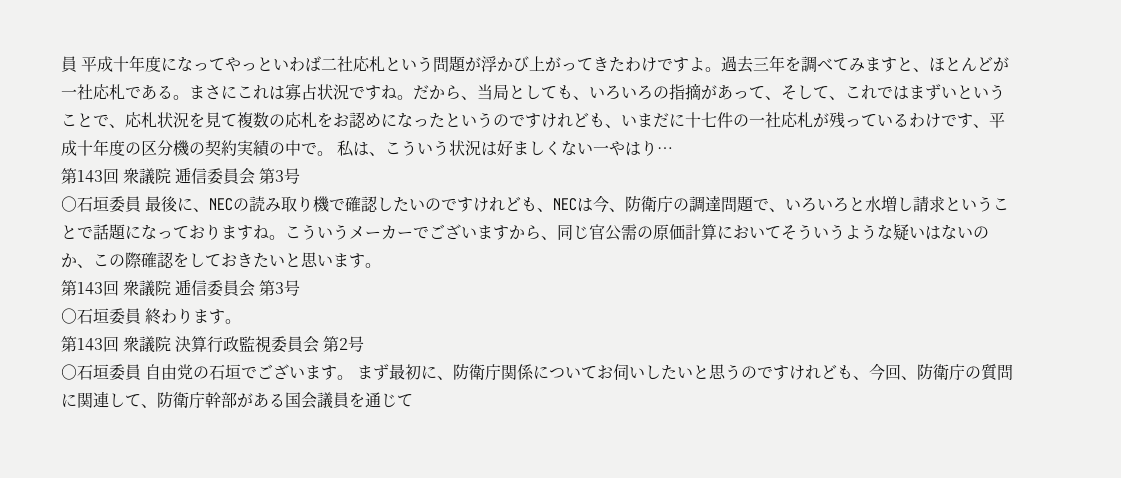員 平成十年度になってやっといわば二社応札という問題が浮かび上がってきたわけですよ。過去三年を調べてみますと、ほとんどが一社応札である。まさにこれは寡占状況ですね。だから、当局としても、いろいろの指摘があって、そして、これではまずいということで、応札状況を見て複数の応札をお認めになったというのですけれども、いまだに十七件の一社応札が残っているわけです、平成十年度の区分機の契約実績の中で。 私は、こういう状況は好ましくない一やはり…
第143回 衆議院 逓信委員会 第3号
○石垣委員 最後に、NECの読み取り機で確認したいのですけれども、NECは今、防衛庁の調達問題で、いろいろと水増し請求ということで話題になっておりますね。こういうメーカーでございますから、同じ官公需の原価計算においてそういうような疑いはないのか、この際確認をしておきたいと思います。
第143回 衆議院 逓信委員会 第3号
○石垣委員 終わります。
第143回 衆議院 決算行政監視委員会 第2号
○石垣委員 自由党の石垣でございます。 まず最初に、防衛庁関係についてお伺いしたいと思うのですけれども、今回、防衛庁の質問に関連して、防衛庁幹部がある国会議員を通じて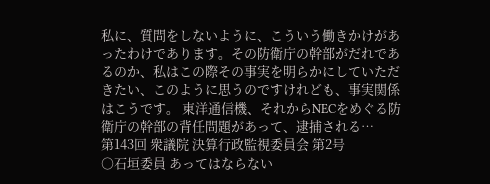私に、質問をしないように、こういう働きかけがあったわけであります。その防衛庁の幹部がだれであるのか、私はこの際その事実を明らかにしていただきたい、このように思うのですけれども、事実関係はこうです。 東洋通信機、それからNECをめぐる防衛庁の幹部の背任問題があって、逮捕される…
第143回 衆議院 決算行政監視委員会 第2号
○石垣委員 あってはならない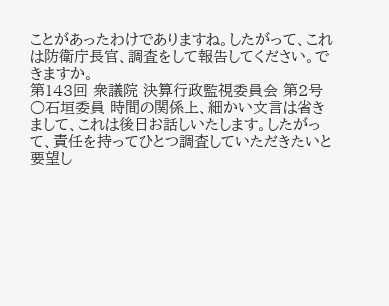ことがあったわけでありますね。したがって、これは防衛庁長官、調査をして報告してください。できますか。
第143回 衆議院 決算行政監視委員会 第2号
○石垣委員 時間の関係上、細かい文言は省きまして、これは後日お話しいたします。したがって、責任を持ってひとつ調査していただきたいと要望し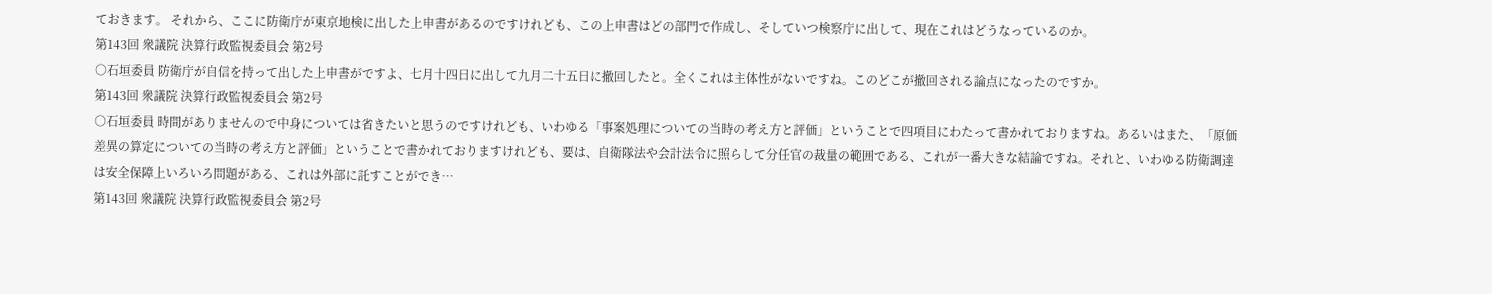ておきます。 それから、ここに防衛庁が東京地検に出した上申書があるのですけれども、この上申書はどの部門で作成し、そしていつ検察庁に出して、現在これはどうなっているのか。
第143回 衆議院 決算行政監視委員会 第2号
○石垣委員 防衛庁が自信を持って出した上申書がですよ、七月十四日に出して九月二十五日に撤回したと。全くこれは主体性がないですね。このどこが撤回される論点になったのですか。
第143回 衆議院 決算行政監視委員会 第2号
○石垣委員 時間がありませんので中身については省きたいと思うのですけれども、いわゆる「事案処理についての当時の考え方と評価」ということで四項目にわたって書かれておりますね。あるいはまた、「原価差異の算定についての当時の考え方と評価」ということで書かれておりますけれども、要は、自衛隊法や会計法令に照らして分任官の裁量の範囲である、これが一番大きな結論ですね。それと、いわゆる防衛調達は安全保障上いろいろ問題がある、これは外部に託すことができ…
第143回 衆議院 決算行政監視委員会 第2号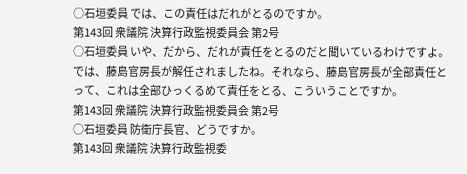○石垣委員 では、この責任はだれがとるのですか。
第143回 衆議院 決算行政監視委員会 第2号
○石垣委員 いや、だから、だれが責任をとるのだと聞いているわけですよ。 では、藤島官房長が解任されましたね。それなら、藤島官房長が全部責任とって、これは全部ひっくるめて責任をとる、こういうことですか。
第143回 衆議院 決算行政監視委員会 第2号
○石垣委員 防衛庁長官、どうですか。
第143回 衆議院 決算行政監視委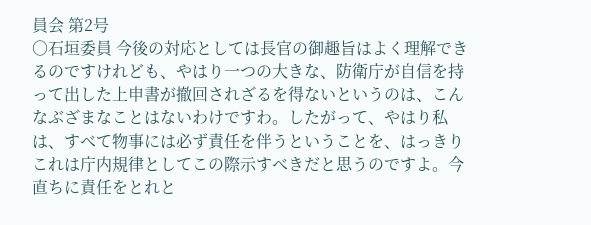員会 第2号
○石垣委員 今後の対応としては長官の御趣旨はよく理解できるのですけれども、やはり一つの大きな、防衛庁が自信を持って出した上申書が撤回されざるを得ないというのは、こんなぶざまなことはないわけですわ。したがって、やはり私は、すべて物事には必ず責任を伴うということを、はっきりこれは庁内規律としてこの際示すべきだと思うのですよ。今直ちに責任をとれと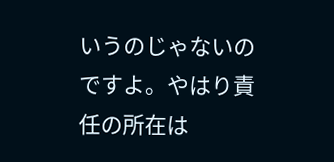いうのじゃないのですよ。やはり責任の所在は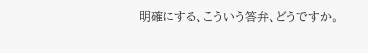明確にする、こういう答弁、どうですか。